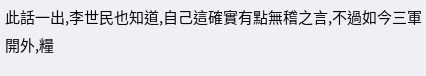此話一出,李世民也知道,自己這確實有點無稽之言,不過如今三軍開外,糧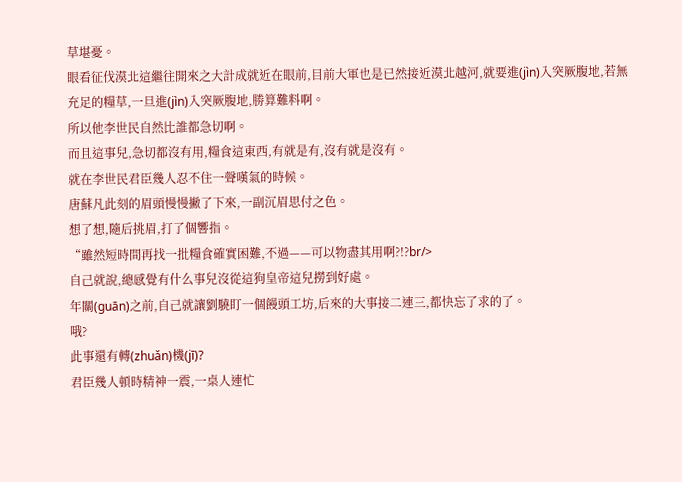草堪憂。
眼看征伐漠北這繼往開來之大計成就近在眼前,目前大軍也是已然接近漠北越河,就要進(jìn)入突厥腹地,若無充足的糧草,一旦進(jìn)入突厥腹地,勝算難料啊。
所以他李世民自然比誰都急切啊。
而且這事兒,急切都沒有用,糧食這東西,有就是有,沒有就是沒有。
就在李世民君臣幾人忍不住一聲嘆氣的時候。
唐蘇凡此刻的眉頭慢慢撇了下來,一副沉眉思付之色。
想了想,隨后挑眉,打了個響指。
“雖然短時間再找一批糧食確實困難,不過——可以物盡其用啊?!?br/>
自己就說,總感覺有什么事兒沒從這狗皇帝這兒撈到好處。
年關(guān)之前,自己就讓劉驍盯一個饅頭工坊,后來的大事接二連三,都快忘了求的了。
哦?
此事還有轉(zhuǎn)機(jī)?
君臣幾人頓時精神一震,一桌人連忙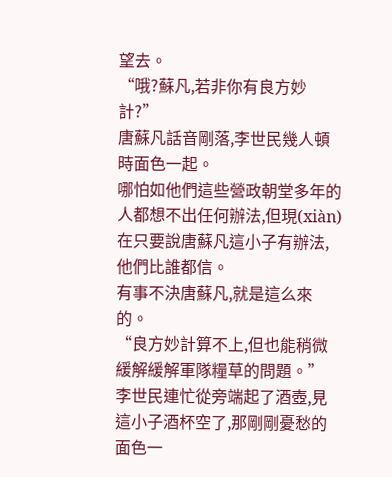望去。
“哦?蘇凡,若非你有良方妙計?”
唐蘇凡話音剛落,李世民幾人頓時面色一起。
哪怕如他們這些營政朝堂多年的人都想不出任何辦法,但現(xiàn)在只要說唐蘇凡這小子有辦法,他們比誰都信。
有事不決唐蘇凡,就是這么來的。
“良方妙計算不上,但也能稍微緩解緩解軍隊糧草的問題。”
李世民連忙從旁端起了酒壺,見這小子酒杯空了,那剛剛憂愁的面色一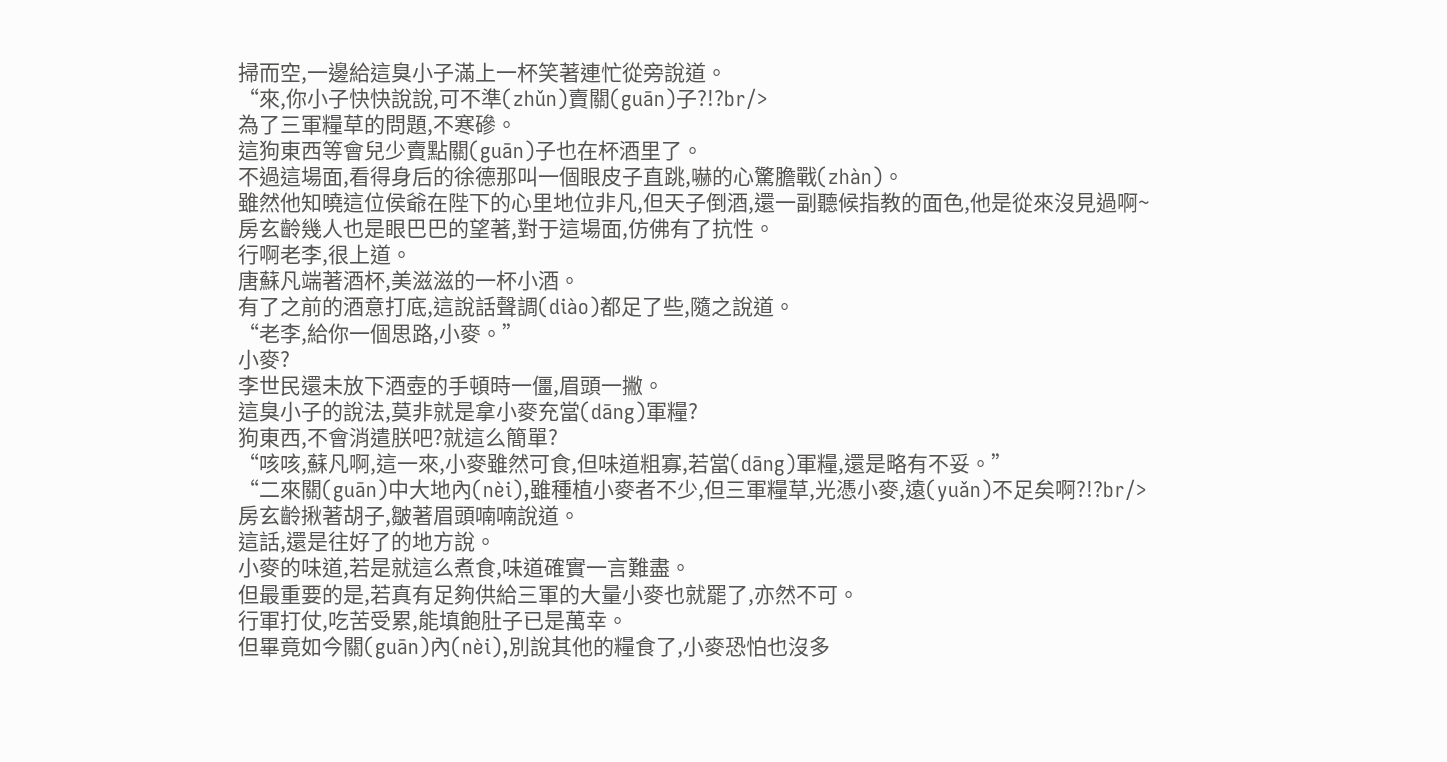掃而空,一邊給這臭小子滿上一杯笑著連忙從旁說道。
“來,你小子快快說說,可不準(zhǔn)賣關(guān)子?!?br/>
為了三軍糧草的問題,不寒磣。
這狗東西等會兒少賣點關(guān)子也在杯酒里了。
不過這場面,看得身后的徐德那叫一個眼皮子直跳,嚇的心驚膽戰(zhàn)。
雖然他知曉這位侯爺在陛下的心里地位非凡,但天子倒酒,還一副聽候指教的面色,他是從來沒見過啊~
房玄齡幾人也是眼巴巴的望著,對于這場面,仿佛有了抗性。
行啊老李,很上道。
唐蘇凡端著酒杯,美滋滋的一杯小酒。
有了之前的酒意打底,這說話聲調(diào)都足了些,隨之說道。
“老李,給你一個思路,小麥。”
小麥?
李世民還未放下酒壺的手頓時一僵,眉頭一撇。
這臭小子的說法,莫非就是拿小麥充當(dāng)軍糧?
狗東西,不會消遣朕吧?就這么簡單?
“咳咳,蘇凡啊,這一來,小麥雖然可食,但味道粗寡,若當(dāng)軍糧,還是略有不妥。”
“二來關(guān)中大地內(nèi),雖種植小麥者不少,但三軍糧草,光憑小麥,遠(yuǎn)不足矣啊?!?br/>
房玄齡揪著胡子,皺著眉頭喃喃說道。
這話,還是往好了的地方說。
小麥的味道,若是就這么煮食,味道確實一言難盡。
但最重要的是,若真有足夠供給三軍的大量小麥也就罷了,亦然不可。
行軍打仗,吃苦受累,能填飽肚子已是萬幸。
但畢竟如今關(guān)內(nèi),別說其他的糧食了,小麥恐怕也沒多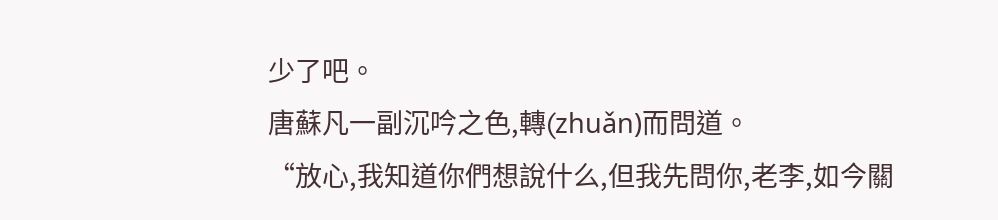少了吧。
唐蘇凡一副沉吟之色,轉(zhuǎn)而問道。
“放心,我知道你們想說什么,但我先問你,老李,如今關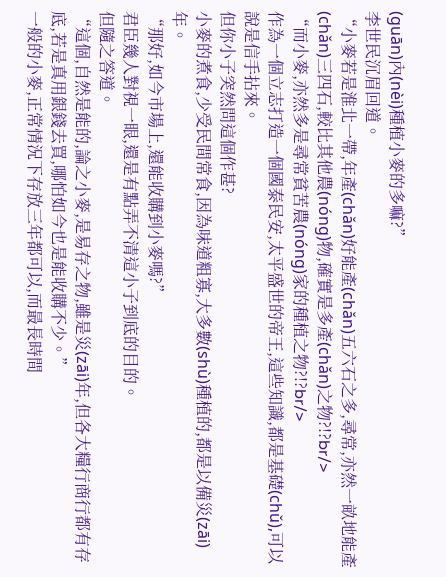(guān)內(nèi)種植小麥的多嘛?”
李世民沉眉回道。
“小麥若是淮北一帶,年產(chǎn)好能產(chǎn)五六石之多,尋常,亦然一畝地能產(chǎn)三四石,較比其他農(nóng)物,確實是多產(chǎn)之物?!?br/>
“而小麥,亦然多是尋常貧苦農(nóng)家的種植之物?!?br/>
作為一個立志打造一個國泰民安,太平盛世的帝王,這些知識,都是基礎(chǔ),可以說是信手拈來。
但你小子突然問這個作甚?
小麥的煮食,少受民間常食,因為味道粗寡,大多數(shù)種植的,都是以備災(zāi)年。
“那好,如今市場上,還能收購到小麥嗎?”
君臣幾人對視一眼,還是有點弄不清這小子到底的目的。
但隨之答道。
“這個,自然是能的,論之小麥,是易存之物,雖是災(zāi)年,但各大糧行商行都有存底,若是真用銀錢去買,哪怕如今也是能收購不少。”
一般的小麥,正常情況下存放三年都可以,而最長時間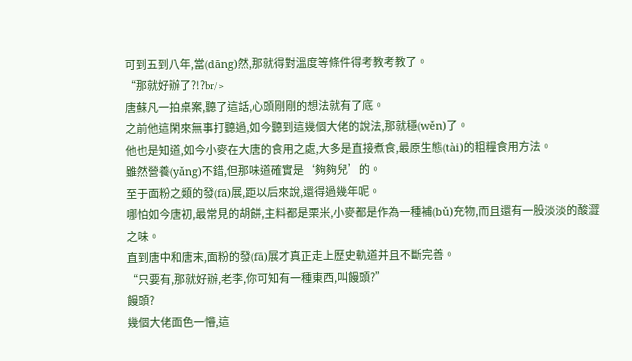可到五到八年,當(dāng)然,那就得對溫度等條件得考教考教了。
“那就好辦了?!?br/>
唐蘇凡一拍桌案,聽了這話,心頭剛剛的想法就有了底。
之前他這閑來無事打聽過,如今聽到這幾個大佬的說法,那就穩(wěn)了。
他也是知道,如今小麥在大唐的食用之處,大多是直接煮食,最原生態(tài)的粗糧食用方法。
雖然營養(yǎng)不錯,但那味道確實是‘夠夠兒’的。
至于面粉之類的發(fā)展,距以后來說,還得過幾年呢。
哪怕如今唐初,最常見的胡餅,主料都是栗米,小麥都是作為一種補(bǔ)充物,而且還有一股淡淡的酸澀之味。
直到唐中和唐末,面粉的發(fā)展才真正走上歷史軌道并且不斷完善。
“只要有,那就好辦,老李,你可知有一種東西,叫饅頭?”
饅頭?
幾個大佬面色一懵,這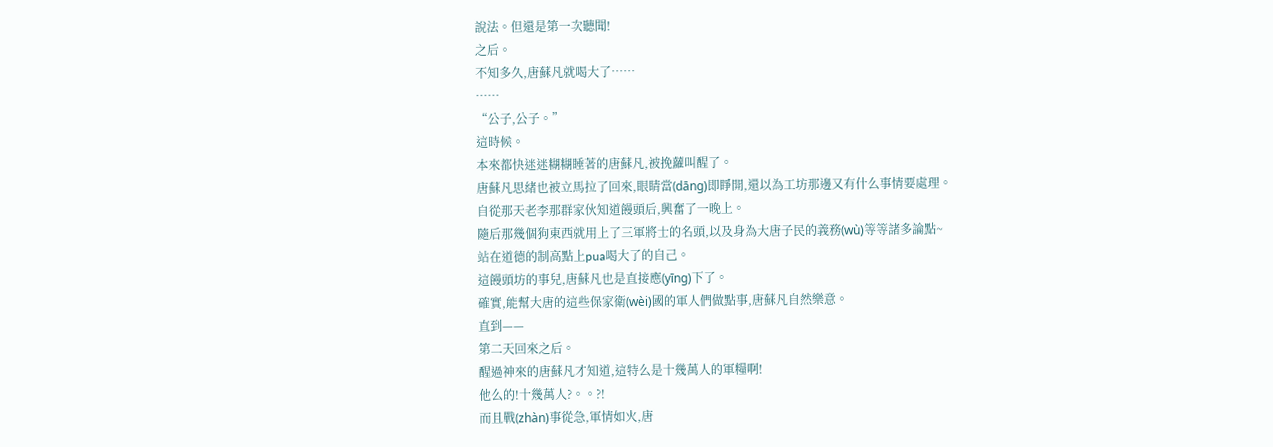說法。但還是第一次聽聞!
之后。
不知多久,唐蘇凡就喝大了……
……
“公子,公子。”
這時候。
本來都快迷迷糊糊睡著的唐蘇凡,被挽蘿叫醒了。
唐蘇凡思緒也被立馬拉了回來,眼睛當(dāng)即睜開,還以為工坊那邊又有什么事情要處理。
自從那天老李那群家伙知道饅頭后,興奮了一晚上。
隨后那幾個狗東西就用上了三軍將士的名頭,以及身為大唐子民的義務(wù)等等諸多論點~
站在道德的制高點上pua喝大了的自己。
這饅頭坊的事兒,唐蘇凡也是直接應(yīng)下了。
確實,能幫大唐的這些保家衛(wèi)國的軍人們做點事,唐蘇凡自然樂意。
直到——
第二天回來之后。
醒過神來的唐蘇凡才知道,這特么是十幾萬人的軍糧啊!
他么的!十幾萬人?。。?!
而且戰(zhàn)事從急,軍情如火,唐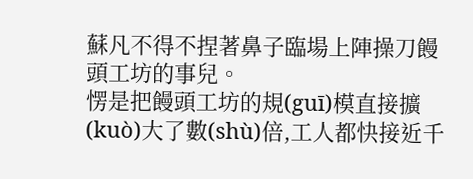蘇凡不得不捏著鼻子臨場上陣操刀饅頭工坊的事兒。
愣是把饅頭工坊的規(guī)模直接擴(kuò)大了數(shù)倍,工人都快接近千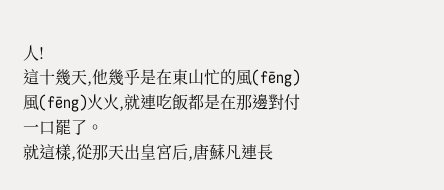人!
這十幾天,他幾乎是在東山忙的風(fēng)風(fēng)火火,就連吃飯都是在那邊對付一口罷了。
就這樣,從那天出皇宮后,唐蘇凡連長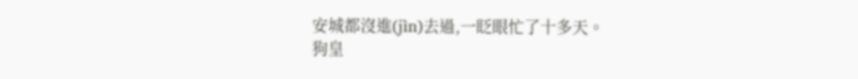安城都沒進(jìn)去過,一眨眼忙了十多天。
狗皇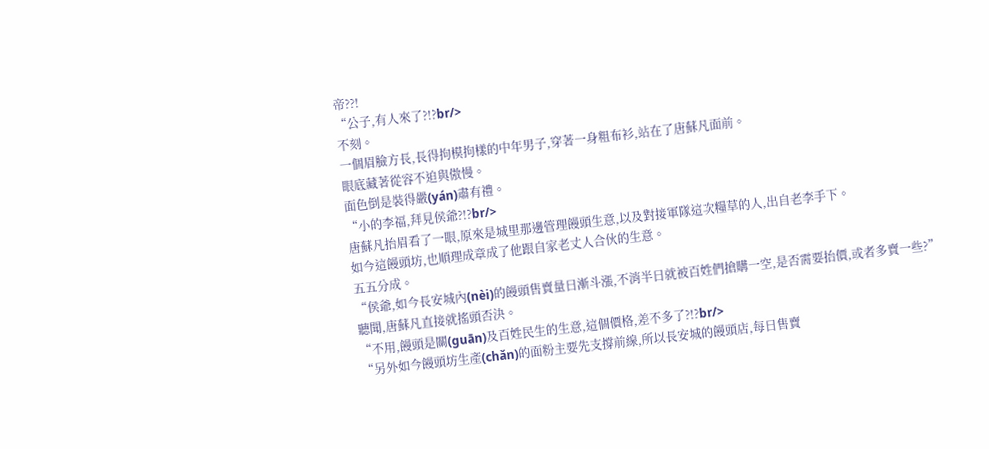帝??!
“公子,有人來了?!?br/>
不刻。
一個眉臉方長,長得拘模拘樣的中年男子,穿著一身粗布衫,站在了唐蘇凡面前。
眼底藏著從容不迫與傲慢。
面色倒是裝得嚴(yán)肅有禮。
“小的李福,拜見侯爺?!?br/>
唐蘇凡抬眉看了一眼,原來是城里那邊管理饅頭生意,以及對接軍隊這次糧草的人,出自老李手下。
如今這饅頭坊,也順理成章成了他跟自家老丈人合伙的生意。
五五分成。
“侯爺,如今長安城內(nèi)的饅頭售賣量日漸斗漲,不消半日就被百姓們搶購一空,是否需要抬價,或者多賣一些?”
聽聞,唐蘇凡直接就搖頭否決。
“不用,饅頭是關(guān)及百姓民生的生意,這個價格,差不多了?!?br/>
“另外如今饅頭坊生產(chǎn)的面粉主要先支撐前線,所以長安城的饅頭店,每日售賣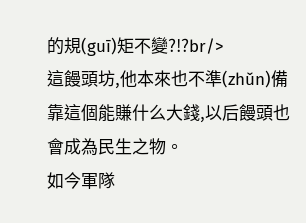的規(guī)矩不變?!?br/>
這饅頭坊,他本來也不準(zhǔn)備靠這個能賺什么大錢,以后饅頭也會成為民生之物。
如今軍隊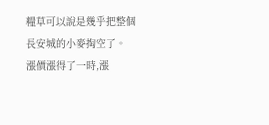糧草可以說是幾乎把整個長安城的小麥掏空了。
漲價漲得了一時,漲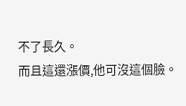不了長久。
而且這還漲價,他可沒這個臉。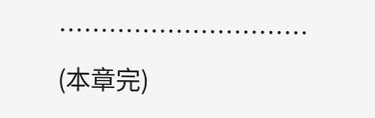…………………………
(本章完)